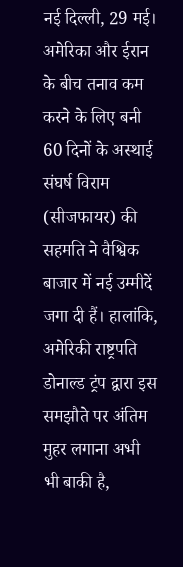नई दिल्ली, 29 मई।
अमेरिका और ईरान के बीच तनाव कम करने के लिए बनी 60 दिनों के अस्थाई संघर्ष विराम (सीजफायर) की सहमति ने वैश्विक बाजार में नई उम्मीदें जगा दी हैं। हालांकि, अमेरिकी राष्ट्रपति डोनाल्ड ट्रंप द्वारा इस समझौते पर अंतिम मुहर लगाना अभी भी बाकी है,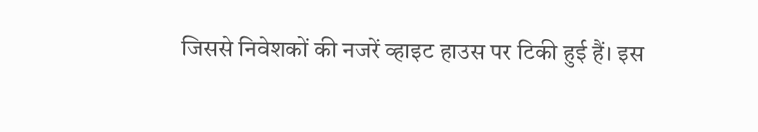जिससे निवेशकों की नजरें व्हाइट हाउस पर टिकी हुई हैं। इस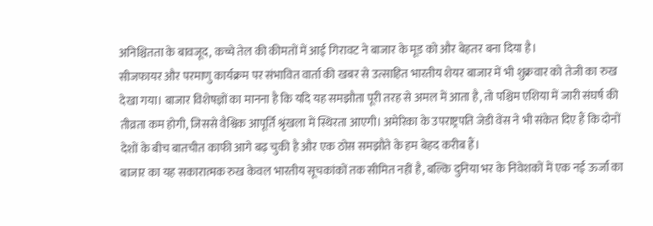अनिश्चितता के बावजूद, कच्चे तेल की कीमतों में आई गिरावट ने बाजार के मूड को और बेहतर बना दिया है।
सीजफायर और परमाणु कार्यक्रम पर संभावित वार्ता की खबर से उत्साहित भारतीय शेयर बाजार में भी शुक्रवार को तेजी का रुख देखा गया। बाजार विशेषज्ञों का मानना है कि यदि यह समझौता पूरी तरह से अमल में आता है, तो पश्चिम एशिया में जारी संघर्ष की तीव्रता कम होगी, जिससे वैश्विक आपूर्ति श्रृंखला में स्थिरता आएगी। अमेरिका के उपराष्ट्रपति जेडी वेंस ने भी संकेत दिए हैं कि दोनों देशों के बीच बातचीत काफी आगे बढ़ चुकी है और एक ठोस समझौते के हम बेहद करीब हैं।
बाजार का यह सकारात्मक रुख केवल भारतीय सूचकांकों तक सीमित नहीं है, बल्कि दुनिया भर के निवेशकों में एक नई ऊर्जा का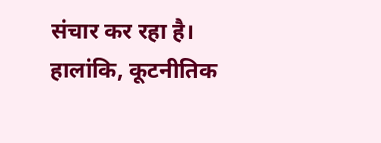संचार कर रहा है। हालांकि, कूटनीतिक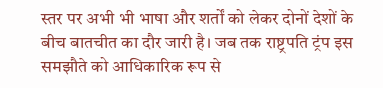स्तर पर अभी भी भाषा और शर्तों को लेकर दोनों देशों के बीच बातचीत का दौर जारी है। जब तक राष्ट्रपति ट्रंप इस समझौते को आधिकारिक रूप से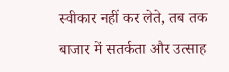स्वीकार नहीं कर लेते, तब तक बाजार में सतर्कता और उत्साह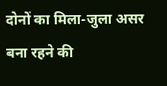दोनों का मिला-जुला असर बना रहने की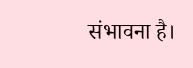संभावना है।